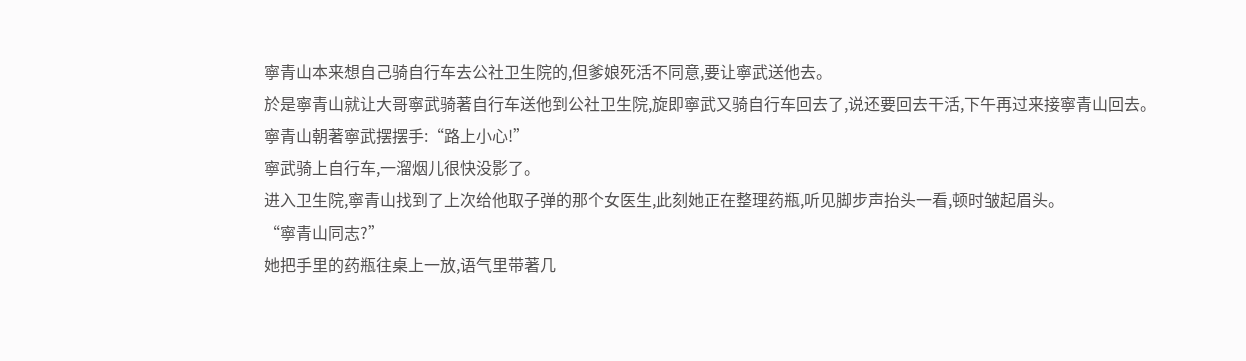寧青山本来想自己骑自行车去公社卫生院的,但爹娘死活不同意,要让寧武送他去。
於是寧青山就让大哥寧武骑著自行车送他到公社卫生院,旋即寧武又骑自行车回去了,说还要回去干活,下午再过来接寧青山回去。
寧青山朝著寧武摆摆手:“路上小心!”
寧武骑上自行车,一溜烟儿很快没影了。
进入卫生院,寧青山找到了上次给他取子弹的那个女医生,此刻她正在整理药瓶,听见脚步声抬头一看,顿时皱起眉头。
“寧青山同志?”
她把手里的药瓶往桌上一放,语气里带著几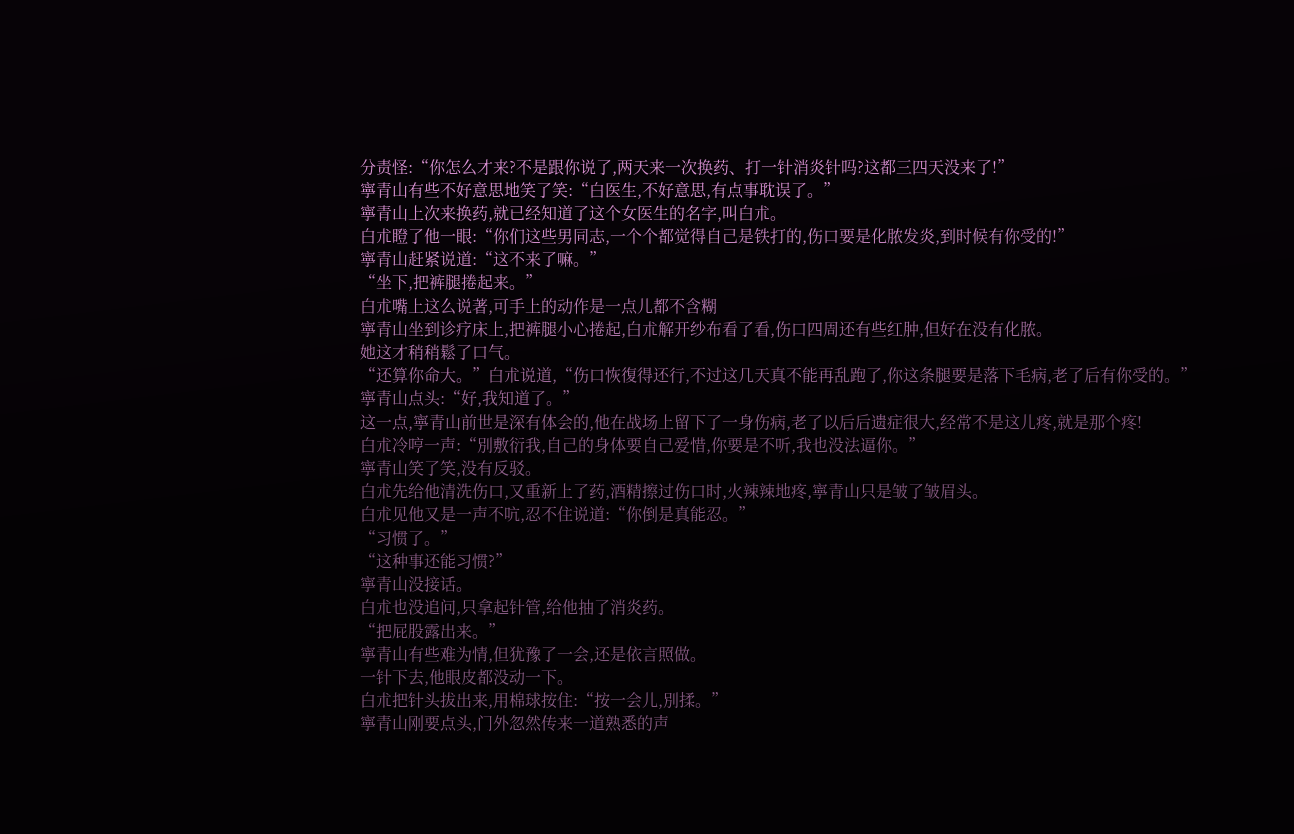分责怪:“你怎么才来?不是跟你说了,两天来一次换药、打一针消炎针吗?这都三四天没来了!”
寧青山有些不好意思地笑了笑:“白医生,不好意思,有点事耽误了。”
寧青山上次来换药,就已经知道了这个女医生的名字,叫白朮。
白朮瞪了他一眼:“你们这些男同志,一个个都觉得自己是铁打的,伤口要是化脓发炎,到时候有你受的!”
寧青山赶紧说道:“这不来了嘛。”
“坐下,把裤腿捲起来。”
白朮嘴上这么说著,可手上的动作是一点儿都不含糊
寧青山坐到诊疗床上,把裤腿小心捲起,白朮解开纱布看了看,伤口四周还有些红肿,但好在没有化脓。
她这才稍稍鬆了口气。
“还算你命大。”白朮说道,“伤口恢復得还行,不过这几天真不能再乱跑了,你这条腿要是落下毛病,老了后有你受的。”
寧青山点头:“好,我知道了。”
这一点,寧青山前世是深有体会的,他在战场上留下了一身伤病,老了以后后遗症很大,经常不是这儿疼,就是那个疼!
白朮冷哼一声:“別敷衍我,自己的身体要自己爱惜,你要是不听,我也没法逼你。”
寧青山笑了笑,没有反驳。
白朮先给他清洗伤口,又重新上了药,酒精擦过伤口时,火辣辣地疼,寧青山只是皱了皱眉头。
白朮见他又是一声不吭,忍不住说道:“你倒是真能忍。”
“习惯了。”
“这种事还能习惯?”
寧青山没接话。
白朮也没追问,只拿起针管,给他抽了消炎药。
“把屁股露出来。”
寧青山有些难为情,但犹豫了一会,还是依言照做。
一针下去,他眼皮都没动一下。
白朮把针头拔出来,用棉球按住:“按一会儿,別揉。”
寧青山刚要点头,门外忽然传来一道熟悉的声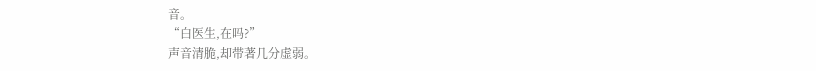音。
“白医生,在吗?”
声音清脆,却带著几分虚弱。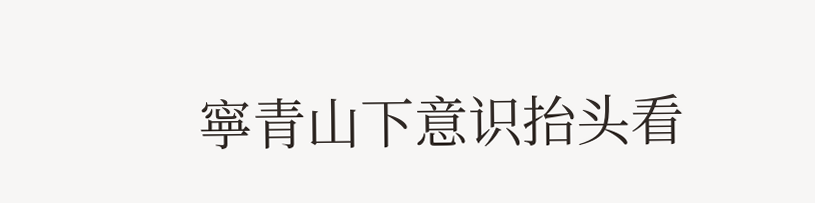寧青山下意识抬头看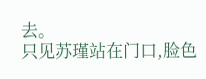去。
只见苏瑾站在门口,脸色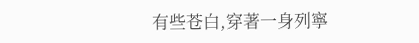有些苍白,穿著一身列寧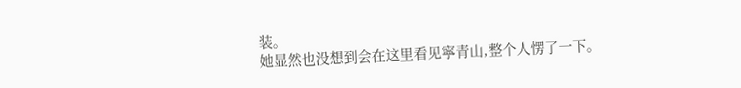装。
她显然也没想到会在这里看见寧青山,整个人愣了一下。